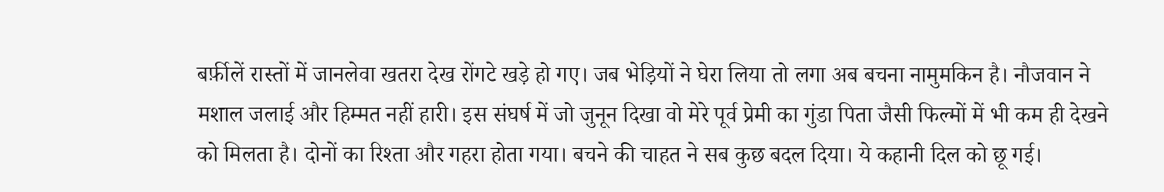बर्फ़ीलें रास्तों में जानलेवा खतरा देख रोंगटे खड़े हो गए। जब भेड़ियों ने घेरा लिया तो लगा अब बचना नामुमकिन है। नौजवान ने मशाल जलाई और हिम्मत नहीं हारी। इस संघर्ष में जो जुनून दिखा वो मेरे पूर्व प्रेमी का गुंडा पिता जैसी फिल्मों में भी कम ही देखने को मिलता है। दोनों का रिश्ता और गहरा होता गया। बचने की चाहत ने सब कुछ बदल दिया। ये कहानी दिल को छू गई।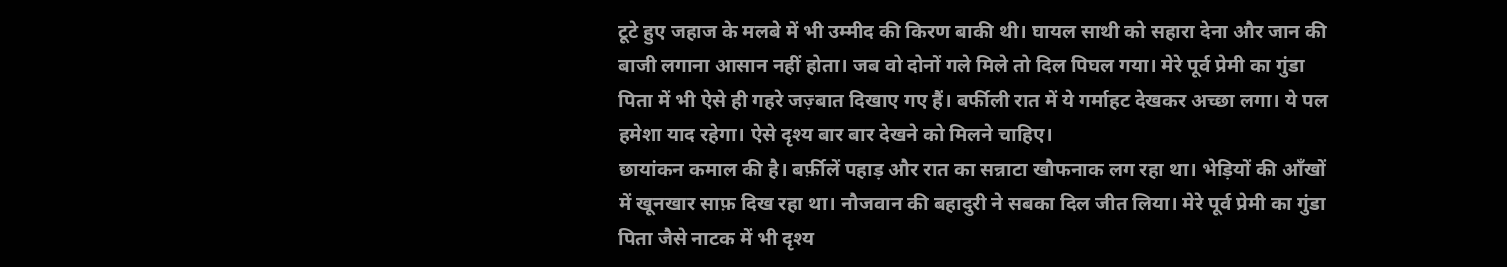टूटे हुए जहाज के मलबे में भी उम्मीद की किरण बाकी थी। घायल साथी को सहारा देना और जान की बाजी लगाना आसान नहीं होता। जब वो दोनों गले मिले तो दिल पिघल गया। मेरे पूर्व प्रेमी का गुंडा पिता में भी ऐसे ही गहरे जज़्बात दिखाए गए हैं। बर्फीली रात में ये गर्माहट देखकर अच्छा लगा। ये पल हमेशा याद रहेगा। ऐसे दृश्य बार बार देखने को मिलने चाहिए।
छायांकन कमाल की है। बर्फ़ीलें पहाड़ और रात का सन्नाटा खौफनाक लग रहा था। भेड़ियों की आँखों में खूनखार साफ़ दिख रहा था। नौजवान की बहादुरी ने सबका दिल जीत लिया। मेरे पूर्व प्रेमी का गुंडा पिता जैसे नाटक में भी दृश्य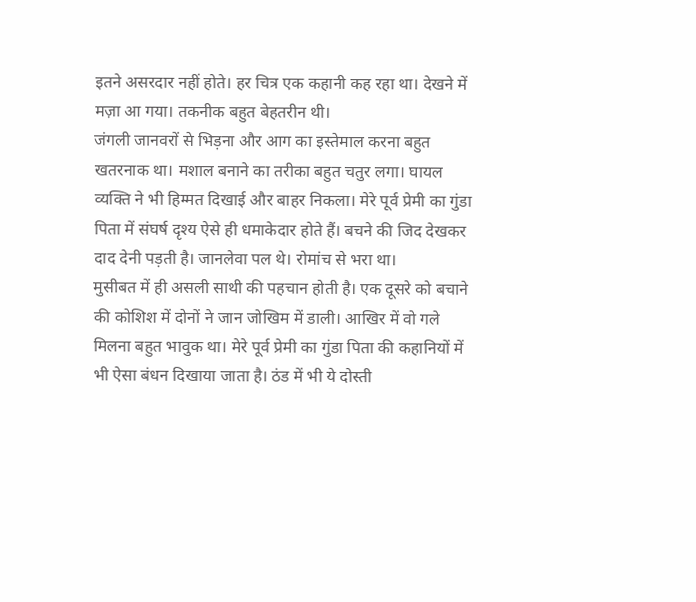इतने असरदार नहीं होते। हर चित्र एक कहानी कह रहा था। देखने में मज़ा आ गया। तकनीक बहुत बेहतरीन थी।
जंगली जानवरों से भिड़ना और आग का इस्तेमाल करना बहुत खतरनाक था। मशाल बनाने का तरीका बहुत चतुर लगा। घायल व्यक्ति ने भी हिम्मत दिखाई और बाहर निकला। मेरे पूर्व प्रेमी का गुंडा पिता में संघर्ष दृश्य ऐसे ही धमाकेदार होते हैं। बचने की जिद देखकर दाद देनी पड़ती है। जानलेवा पल थे। रोमांच से भरा था।
मुसीबत में ही असली साथी की पहचान होती है। एक दूसरे को बचाने की कोशिश में दोनों ने जान जोखिम में डाली। आखिर में वो गले मिलना बहुत भावुक था। मेरे पूर्व प्रेमी का गुंडा पिता की कहानियों में भी ऐसा बंधन दिखाया जाता है। ठंड में भी ये दोस्ती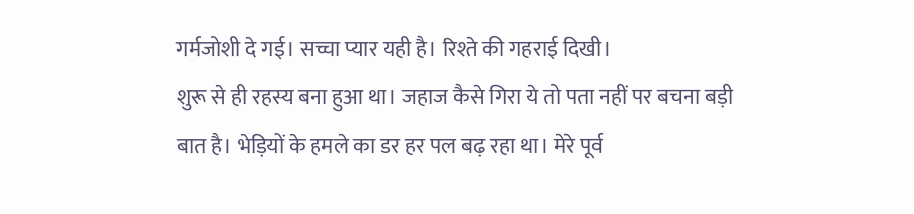गर्मजोशी दे गई। सच्चा प्यार यही है। रिश्ते की गहराई दिखी।
शुरू से ही रहस्य बना हुआ था। जहाज कैसे गिरा ये तो पता नहीं पर बचना बड़ी बात है। भेड़ियों के हमले का डर हर पल बढ़ रहा था। मेरे पूर्व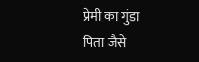प्रेमी का गुंडा पिता जैसे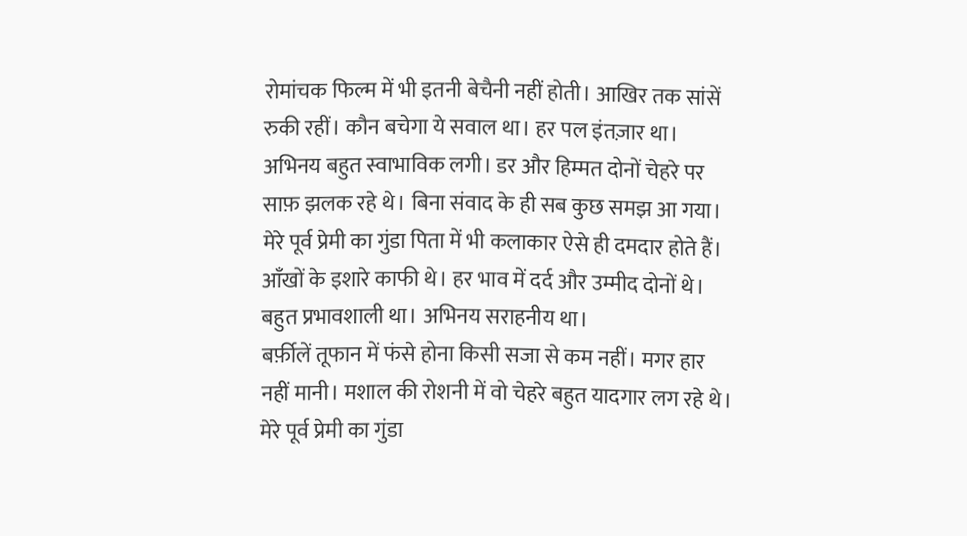रोमांचक फिल्म में भी इतनी बेचैनी नहीं होती। आखिर तक सांसें रुकी रहीं। कौन बचेगा ये सवाल था। हर पल इंतज़ार था।
अभिनय बहुत स्वाभाविक लगी। डर और हिम्मत दोनों चेहरे पर साफ़ झलक रहे थे। बिना संवाद के ही सब कुछ समझ आ गया। मेरे पूर्व प्रेमी का गुंडा पिता में भी कलाकार ऐसे ही दमदार होते हैं। आँखों के इशारे काफी थे। हर भाव में दर्द और उम्मीद दोनों थे। बहुत प्रभावशाली था। अभिनय सराहनीय था।
बर्फ़ीलें तूफान में फंसे होना किसी सजा से कम नहीं। मगर हार नहीं मानी। मशाल की रोशनी में वो चेहरे बहुत यादगार लग रहे थे। मेरे पूर्व प्रेमी का गुंडा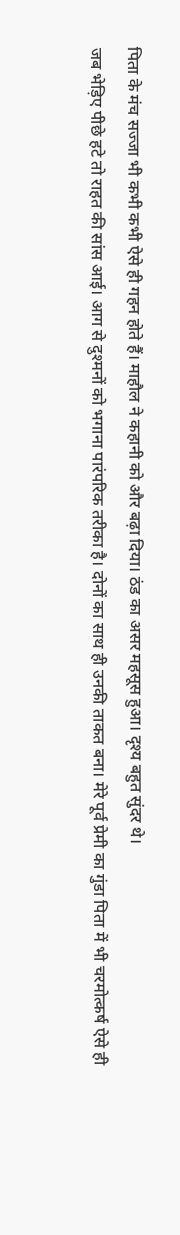पिता के मंच सज्जा भी कभी कभी ऐसे ही गहन होते हैं। माहौल ने कहानी को और बढ़ा दिया। ठंड का असर महसूस हुआ। दृश्य बहुत सुंदर थे।
जब भेड़िए पीछे हटे तो राहत की सांस आई। आग से दुश्मनों को भगाना पारंपरिक तरीका है। दोनों का साथ ही उनकी ताकत बना। मेरे पूर्व प्रेमी का गुंडा पिता में भी चरमोत्कर्ष ऐसे ही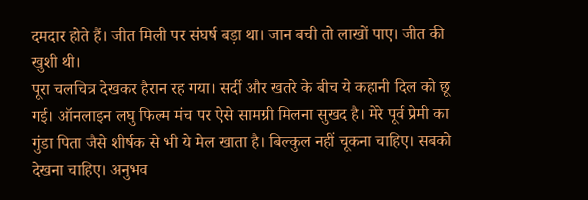दमदार होते हैं। जीत मिली पर संघर्ष बड़ा था। जान बची तो लाखों पाए। जीत की खुशी थी।
पूरा चलचित्र देखकर हैरान रह गया। सर्दी और खतरे के बीच ये कहानी दिल को छू गई। ऑनलाइन लघु फिल्म मंच पर ऐसे सामग्री मिलना सुखद है। मेरे पूर्व प्रेमी का गुंडा पिता जैसे शीर्षक से भी ये मेल खाता है। बिल्कुल नहीं चूकना चाहिए। सबको देखना चाहिए। अनुभव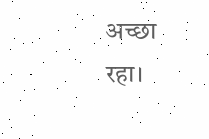अच्छा रहा।